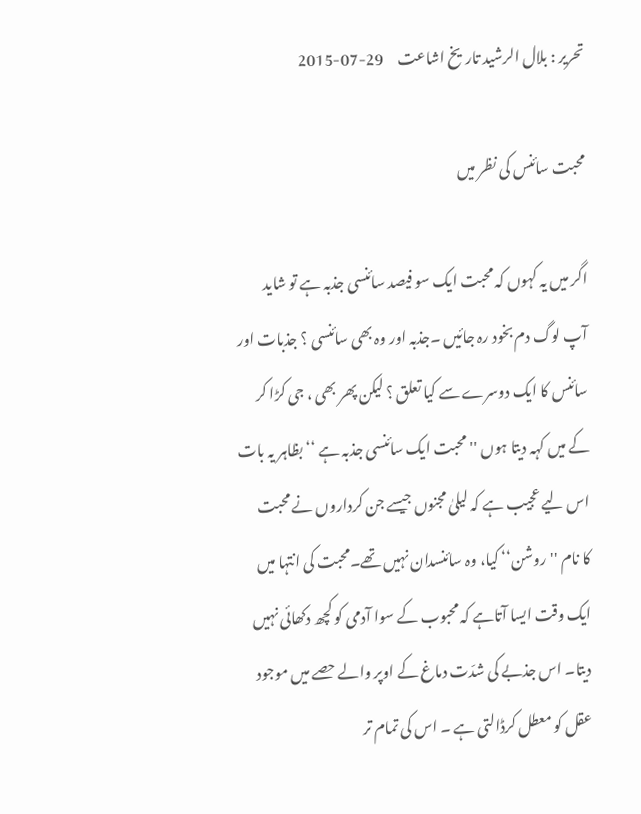تحریر : بلال الرشید تاریخ اشاعت     29-07-2015

محبت سائنس کی نظر میں

اگر میں یہ کہوں کہ محبت ایک سو فیصد سائنسی جذبہ ہے تو شاید آپ لوگ دم بخود رہ جائیں ۔جذبہ اور وہ بھی سائنسی ؟ جذبات اور سائنس کا ایک دوسرے سے کیا تعلق ؟ لیکن پھر بھی ، جی کڑا کر کے میں کہہ دیتا ہوں ''محبت ایک سائنسی جذبہ ہے ‘‘ بظاہر یہ بات اس لیے عجیب ہے کہ لیلیٰ مجنوں جیسے جن کرداروں نے محبت کا نام ''روشن‘‘ کیا، وہ سائنسدان نہیں تھے۔محبت کی انتہا میں ایک وقت ایسا آتاہے کہ محبوب کے سوا آدمی کو کچھ دکھائی نہیں دیتا۔ اس جذبے کی شدّت دماغ کے اوپر والے حصے میں موجود عقل کو معطل کرڈالتی ہے ۔ اس کی تمام تر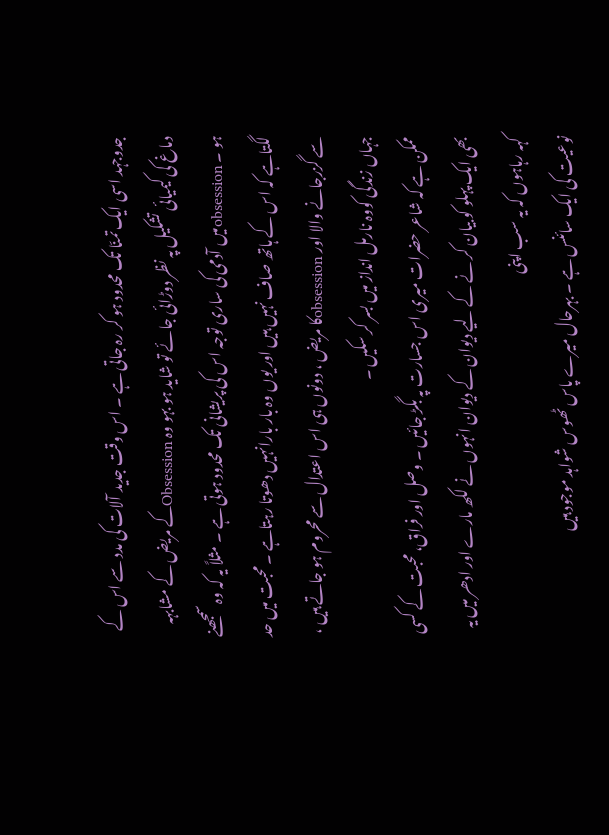جدوجہد اسی ایک تمنّا تک محدود ہو کر رہ جاتی ہے ۔ اس وقت جدید آلات کی مدد سے اس کے دماغ کی کیمیائی تشکیل پہ نظر دوڑائی جائے تو شاید ہو بہو وہ Obsessionکے مریض کے مشابہہ ہو ۔ obsessionمیں آدمی کی ساری توجہ اس کی پریشانی تک محدود ہوتی ہے ۔ مثلاً یہ کہ وہ سمجھنے لگتاہے کہ اس کے ہاتھ صاف نہیں ہیں اور یوں وہ بار بارانہیں دھوتا رہتاہے ۔ محبت میں حد سے گزرجانے والا اور obsessionکا مریض ، دونوں ہی اس اعتدال سے محروم ہو جاتے ہیں ، جہاں زندگی کووہ نارمل انداز میں بسر کر سکیں ۔
ممکن ہے کہ شاعر حضرات میری اس جسارت پہ بگڑ جائیں ۔ وصل اور فراق، محبت کے کسی بھی ایک پہلو کو بیان کر نے کے لیے دیوان کے دیوان انہوں نے لکھ مارے اور ادھر میں یہ کہہ رہاہوں کہ یہ سب اپنی
نوعیت کی ایک سائنس ہے ۔ بہرحال میرے پاس ٹھوس شواہد موجود ہیں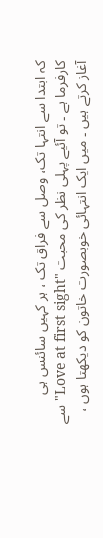کہ ابتدا سے انتہا تک، وصل سے فراق تک ، ہر کہیں سائنس ہی کارفرما ہے ۔ تو آئیے پہلی نظر کی محبت "Love at first sight"سے آغاز کرتے ہیں ۔ میں ایک انتہائی خوبصورت خاتون کو دیکھتا ہوں ،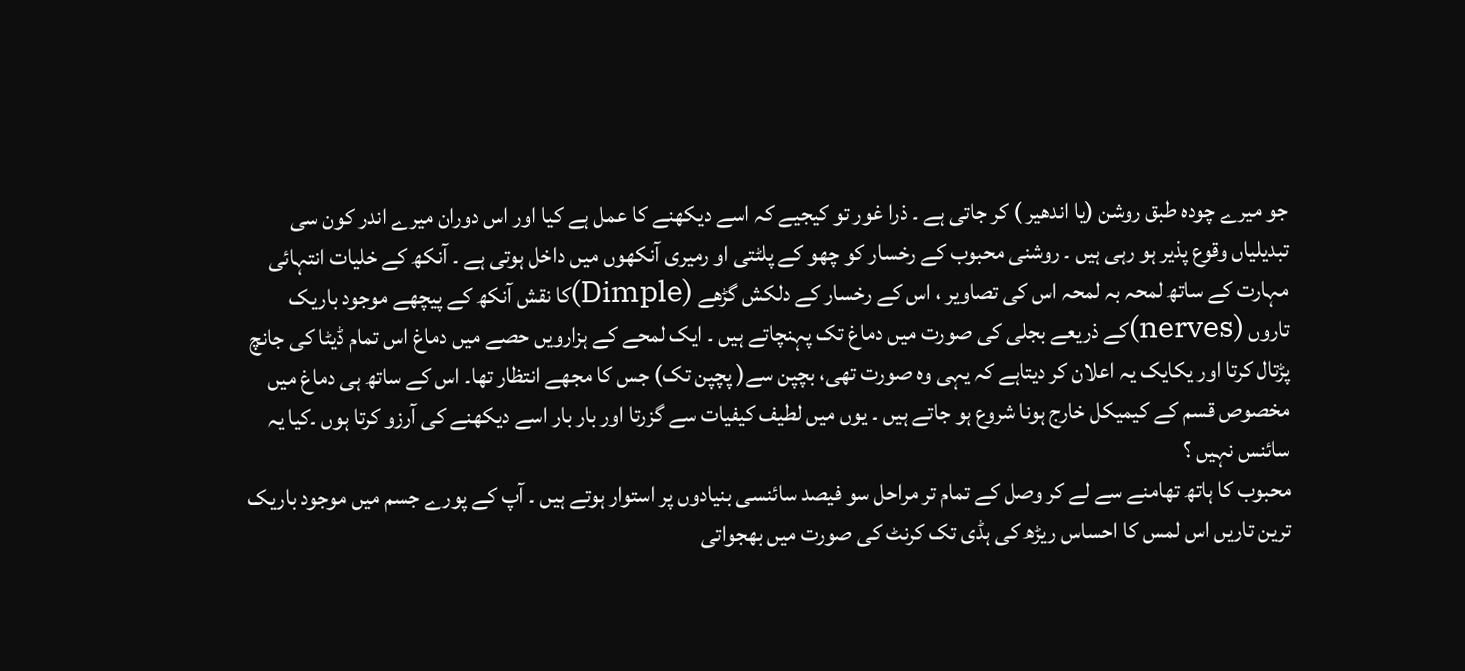جو میرے چودہ طبق روشن (یا اندھیر ) کر جاتی ہے ۔ ذرا غور تو کیجیے کہ اسے دیکھنے کا عمل ہے کیا اور اس دوران میرے اندر کون سی تبدیلیاں وقوع پذیر ہو رہی ہیں ۔ روشنی محبوب کے رخسار کو چھو کے پلٹتی او رمیری آنکھوں میں داخل ہوتی ہے ۔ آنکھ کے خلیات انتہائی مہارت کے ساتھ لمحہ بہ لمحہ اس کی تصاویر ، اس کے رخسار کے دلکش گڑھے (Dimple)کا نقش آنکھ کے پیچھے موجود باریک تاروں (nerves)کے ذریعے بجلی کی صورت میں دماغ تک پہنچاتے ہیں ۔ ایک لمحے کے ہزارویں حصے میں دماغ اس تمام ڈیٹا کی جانچ پڑتال کرتا اور یکایک یہ اعلان کر دیتاہے کہ یہی وہ صورت تھی، بچپن سے( پچپن تک) جس کا مجھے انتظار تھا۔ اس کے ساتھ ہی دماغ میں مخصوص قسم کے کیمیکل خارج ہونا شروع ہو جاتے ہیں ۔ یوں میں لطیف کیفیات سے گزرتا اور بار بار اسے دیکھنے کی آرزو کرتا ہوں ۔کیا یہ سائنس نہیں ؟
محبوب کا ہاتھ تھامنے سے لے کر وصل کے تمام تر مراحل سو فیصد سائنسی بنیادوں پر استوار ہوتے ہیں ۔ آپ کے پورے جسم میں موجود باریک ترین تاریں اس لمس کا احساس ریڑھ کی ہڈی تک کرنٹ کی صورت میں بھجواتی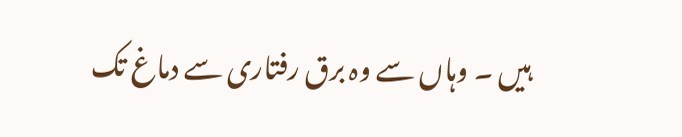ہیں ۔ وہاں سے وہ برق رفتاری سے دماغ تک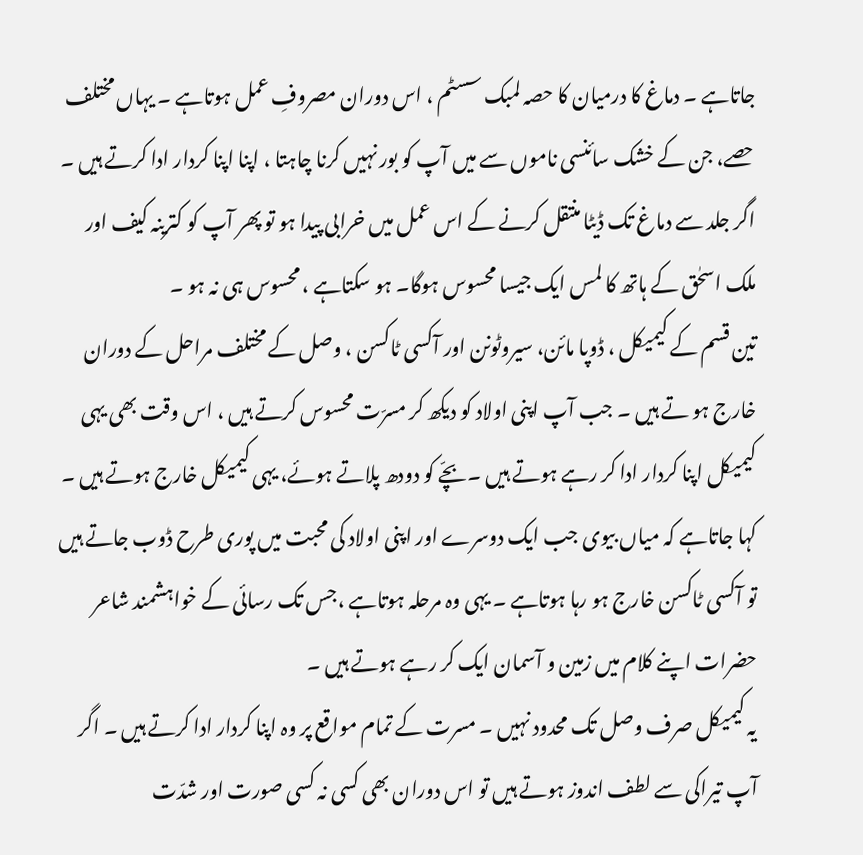جاتاہے ۔ دماغ کا درمیان کا حصہ لمبک سسٹم ، اس دوران مصروفِ عمل ہوتاہے ۔ یہاں مختلف حصے، جن کے خشک سائنسی ناموں سے میں آپ کو بور نہیں کرنا چاہتا ، اپنا اپنا کردار ادا کرتے ہیں ۔ اگر جلد سے دماغ تک ڈیٹا منتقل کرنے کے اس عمل میں خرابی پیدا ہو تو پھر آپ کو کترینہ کیف اور ملک اسحٰق کے ہاتھ کا لمس ایک جیسا محسوس ہوگا۔ ہو سکتاہے ، محسوس ہی نہ ہو ۔
تین قسم کے کیمیکل ، ڈوپا مائن، سیروٹونن اور آکسی ٹاکسن ، وصل کے مختلف مراحل کے دوران خارج ہو تے ہیں ۔ جب آپ اپنی اولاد کو دیکھ کر مسرّت محسوس کرتے ہیں ، اس وقت بھی یہی کیمیکل اپنا کردار ادا کر رہے ہوتے ہیں ۔بچّے کو دودھ پلاتے ہوئے، یہی کیمیکل خارج ہوتے ہیں ۔ کہا جاتاہے کہ میاں بیوی جب ایک دوسرے اور اپنی اولاد کی محبت میں پوری طرح ڈوب جاتے ہیں تو آکسی ٹاکسن خارج ہو رہا ہوتاہے ۔ یہی وہ مرحلہ ہوتاہے ،جس تک رسائی کے خواہشمند شاعر حضرات اپنے کلام میں زمین و آسمان ایک کر رہے ہوتے ہیں ۔
یہ کیمیکل صرف وصل تک محدود نہیں ۔ مسرت کے تمام مواقع پر وہ اپنا کردار ادا کرتے ہیں ۔ اگر آپ تیراکی سے لطف اندوز ہوتے ہیں تو اس دوران بھی کسی نہ کسی صورت اور شدّت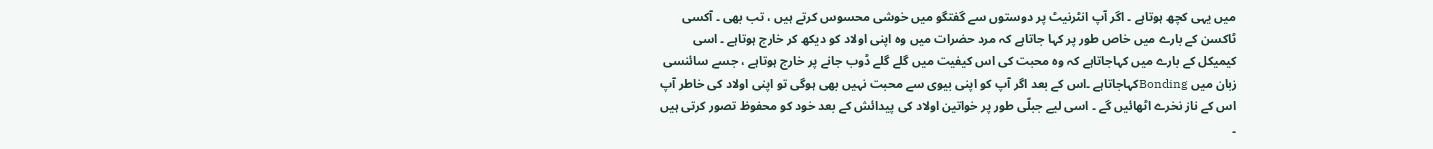میں یہی کچھ ہوتاہے ۔ اگر آپ انٹرنیٹ پر دوستوں سے گفتگو میں خوشی محسوس کرتے ہیں ، تب بھی ۔ آکسی ٹاکسن کے بارے میں خاص طور پر کہا جاتاہے کہ مرد حضرات میں وہ اپنی اولاد کو دیکھ کر خارج ہوتاہے ۔ اسی کیمیکل کے بارے میں کہاجاتاہے کہ وہ محبت کی اس کیفیت میں گلے گلے ڈوب جانے پر خارج ہوتاہے ، جسے سائنسی زبان میں Bondingکہاجاتاہے ۔اس کے بعد اگر آپ کو اپنی بیوی سے محبت نہیں بھی ہوگی تو اپنی اولاد کی خاطر آپ اس کے ناز نخرے اٹھائیں گے ۔ اسی لیے جبلّی طور پر خواتین اولاد کی پیدائش کے بعد خود کو محفوظ تصور کرتی ہیں ۔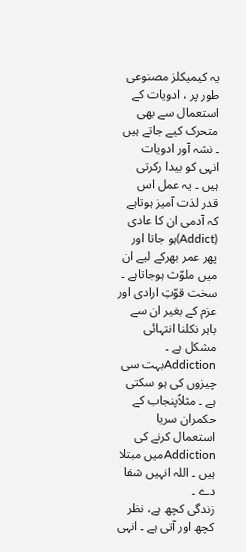یہ کیمیکلز مصنوعی طور پر ، ادویات کے استعمال سے بھی متحرک کیے جاتے ہیں ۔ نشہ آور ادویات انہی کو بیدا رکرتی ہیں ۔ یہ عمل اس قدر لذت آمیز ہوتاہے کہ آدمی ان کا عادی (Addict)ہو جاتا اور پھر عمر بھرکے لیے ان میں ملوّث ہوجاتاہے ۔ سخت قوّتِ ارادی اور عزم کے بغیر ان سے باہر نکلنا انتہائی مشکل ہے ۔ Addictionبہت سی چیزوں کی ہو سکتی ہے ۔ مثلاًپنجاب کے حکمران سریا استعمال کرنے کی Addictionمیں مبتلا ہیں ۔ اللہ انہیں شفا دے ۔
زندگی کچھ ہے، نظر کچھ اور آتی ہے ۔ انہی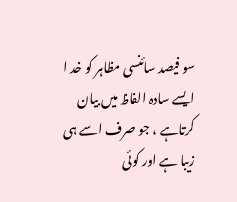سو فیصد سائنسی مظاہر کو خد ا ایسے سادہ الفاظ میں بیان کرتاہے ، جو صرف اسے ہی زیبا ہے اور کوئی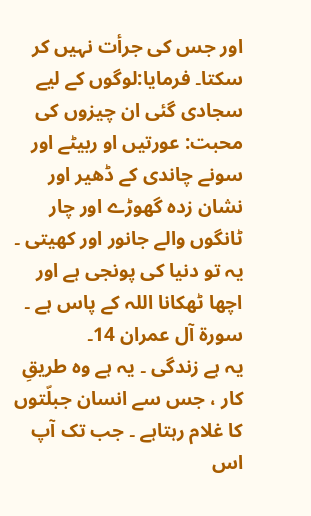اور جس کی جرأت نہیں کر سکتا۔ فرمایا:لوگوں کے لیے سجادی گئی ان چیزوں کی محبت: عورتیں او ربیٹے اور سونے چاندی کے ڈھیر اور نشان زدہ گھوڑے اور چار ٹانگوں والے جانور اور کھیتی ۔ یہ تو دنیا کی پونجی ہے اور اچھا ٹھکانا اللہ کے پاس ہے ۔ سورۃ آل عمران 14۔
یہ ہے زندگی ۔ یہ ہے وہ طریقِ کار ، جس سے انسان جبلّتوں کا غلام رہتاہے ۔ جب تک آپ اس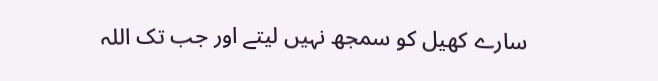سارے کھیل کو سمجھ نہیں لیتے اور جب تک اللہ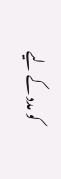کو مدد کے لیے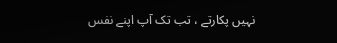نہیں پکارتے ، تب تک آپ اپنے نفس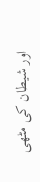اور شیطان کی مٹھی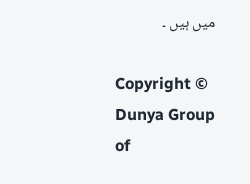میں ہیں ۔

Copyright © Dunya Group of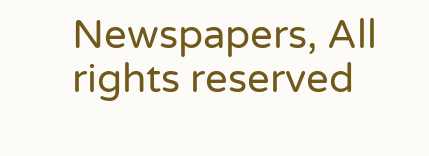Newspapers, All rights reserved